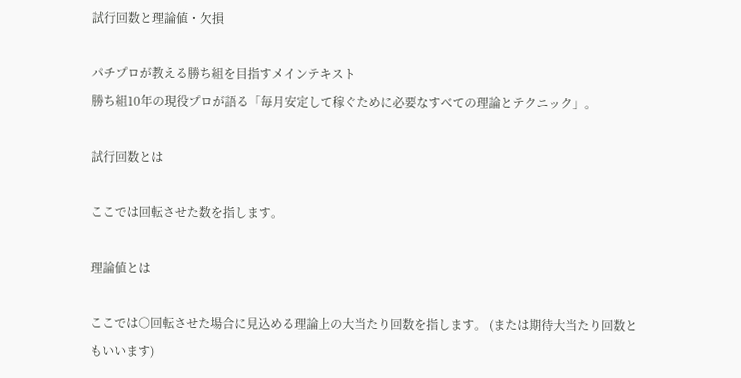試行回数と理論値・欠損

パチプロが教える勝ち組を目指すメインテキスト
勝ち組10年の現役プロが語る「毎月安定して稼ぐために必要なすべての理論とテクニック」。

試行回数とは

ここでは回転させた数を指します。

理論値とは

ここでは○回転させた場合に見込める理論上の大当たり回数を指します。 (または期待大当たり回数ともいいます)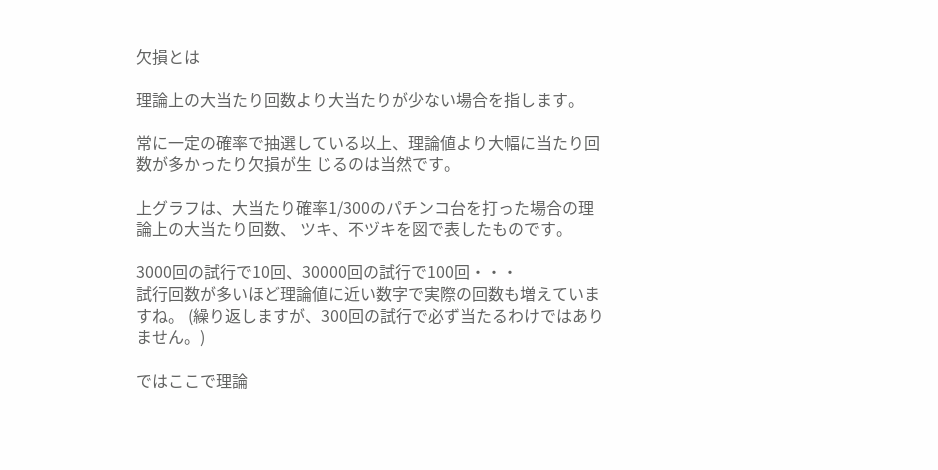欠損とは

理論上の大当たり回数より大当たりが少ない場合を指します。

常に一定の確率で抽選している以上、理論値より大幅に当たり回数が多かったり欠損が生 じるのは当然です。

上グラフは、大当たり確率1/300のパチンコ台を打った場合の理論上の大当たり回数、 ツキ、不ヅキを図で表したものです。

3000回の試行で10回、30000回の試行で100回・・・
試行回数が多いほど理論値に近い数字で実際の回数も増えていますね。 (繰り返しますが、300回の試行で必ず当たるわけではありません。)

ではここで理論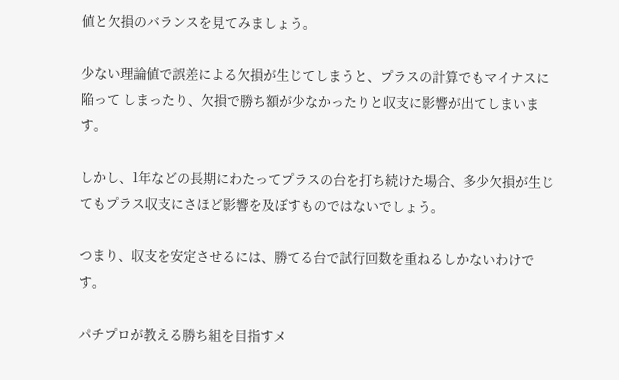値と欠損のバランスを見てみましょう。

少ない理論値で誤差による欠損が生じてしまうと、プラスの計算でもマイナスに陥って しまったり、欠損で勝ち額が少なかったりと収支に影響が出てしまいます。

しかし、1年などの長期にわたってプラスの台を打ち続けた場合、多少欠損が生じてもプラス収支にさほど影響を及ぼすものではないでしょう。

つまり、収支を安定させるには、勝てる台で試行回数を重ねるしかないわけです。

パチプロが教える勝ち組を目指すメ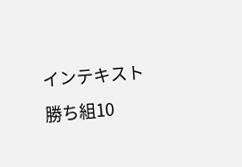インテキスト
勝ち組10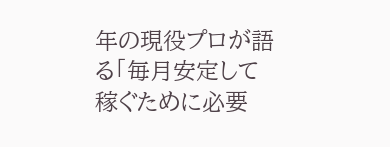年の現役プロが語る「毎月安定して稼ぐために必要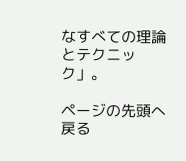なすべての理論とテクニック」。

ページの先頭へ戻る